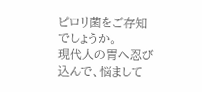ピロリ菌をご存知でしょうか。
現代人の胃へ忍び込んで、悩まして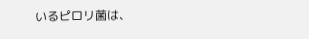いるピロリ菌は、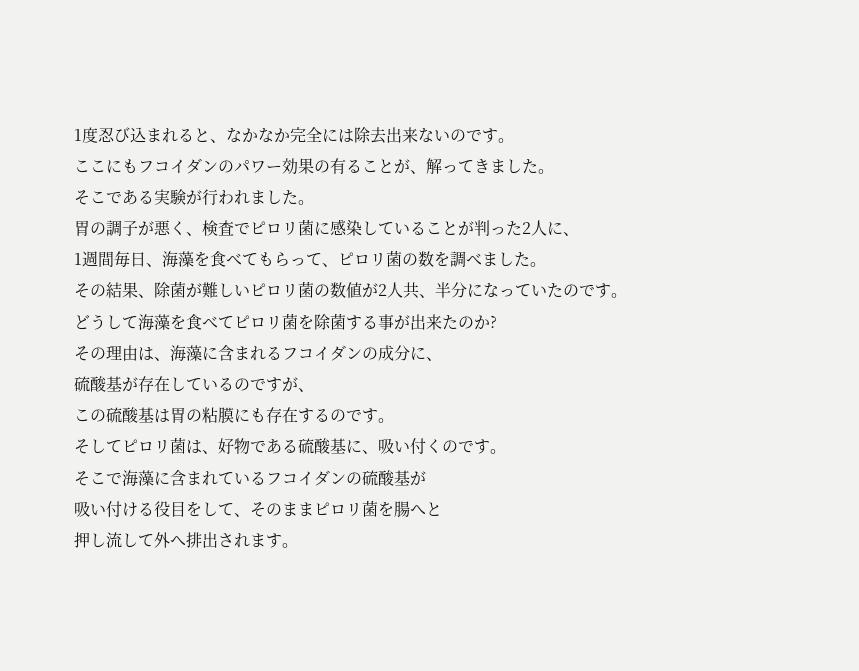1度忍び込まれると、なかなか完全には除去出来ないのです。
ここにもフコイダンのパワー効果の有ることが、解ってきました。
そこである実験が行われました。
胃の調子が悪く、検査でピロリ菌に感染していることが判った2人に、
1週間毎日、海藻を食べてもらって、ピロリ菌の数を調べました。
その結果、除菌が難しいピロリ菌の数値が2人共、半分になっていたのです。
どうして海藻を食べてピロリ菌を除菌する事が出来たのか?
その理由は、海藻に含まれるフコイダンの成分に、
硫酸基が存在しているのですが、
この硫酸基は胃の粘膜にも存在するのです。
そしてピロリ菌は、好物である硫酸基に、吸い付くのです。
そこで海藻に含まれているフコイダンの硫酸基が
吸い付ける役目をして、そのままピロリ菌を腸へと
押し流して外へ排出されます。